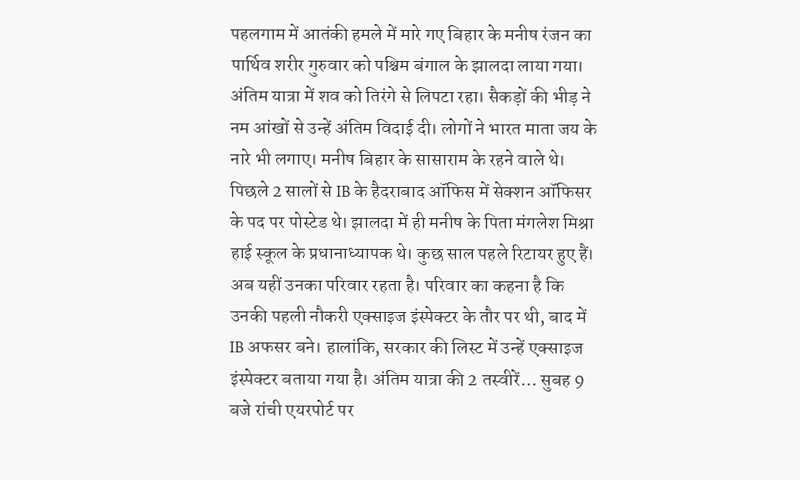पहलगाम में आतंकी हमले में मारे गए बिहार के मनीष रंजन का पार्थिव शरीर गुरुवार को पश्चिम बंगाल के झालदा लाया गया। अंतिम यात्रा में शव को तिरंगे से लिपटा रहा। सैकड़ों की भीड़ ने नम आंखों से उन्हें अंतिम विदाई दी। लोगों ने भारत माता जय के नारे भी लगाए। मनीष बिहार के सासाराम के रहने वाले थे। पिछले 2 सालों से IB के हैदराबाद ऑफिस में सेक्शन ऑफिसर के पद पर पोस्टेड थे। झालदा में ही मनीष के पिता मंगलेश मिश्रा हाई स्कूल के प्रधानाध्यापक थे। कुछ साल पहले रिटायर हुए हैं। अब यहीं उनका परिवार रहता है। परिवार का कहना है कि उनकी पहली नौकरी एक्साइज इंस्पेक्टर के तौर पर थी, बाद में IB अफसर बने। हालांकि, सरकार की लिस्ट में उन्हें एक्साइज इंस्पेक्टर बताया गया है। अंतिम यात्रा की 2 तस्वीरें… सुबह 9 बजे रांची एयरपोर्ट पर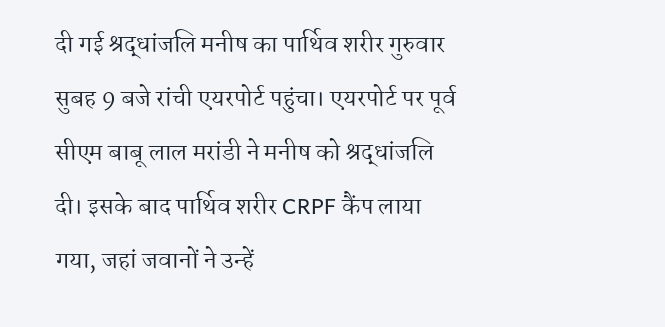दी गई श्रद्धांजलि मनीष का पार्थिव शरीर गुरुवार सुबह 9 बजे रांची एयरपोर्ट पहुंचा। एयरपोर्ट पर पूर्व सीएम बाबू लाल मरांडी ने मनीष को श्रद्धांजलि दी। इसके बाद पार्थिव शरीर CRPF कैंप लाया गया, जहां जवानों ने उन्हें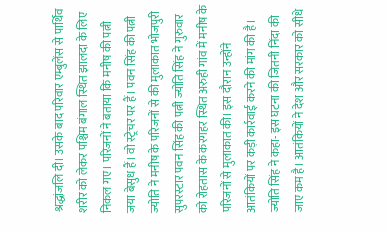श्रद्धांजलि दी। उसके बाद परिवार एम्बुलेंस से पार्थिव शरीर को लेकर पश्चिम बंगाल स्थित झालदा के लिए निकल गए। परिजनों ने बताया कि मनीष की पत्नी जया बेसुध हैं। वो स्ट्रेचर पर हैं। पवन सिंह की पत्नी ज्योति ने मनीष के परिजनों से की मुलाकात भोजपुरी सुपरस्टार पवन सिंह की पत्नी ज्योति सिंह ने गुरुवार को रोहतास के करगहर स्थित अरुही गांव में मनीष के परिजनों से मुलाकात की। इस दौरान उन्होंने आतंकियों पर कड़ी कार्रवाई करने की मांग की है। ज्योति सिंह ने कहा- इस घटना की जितनी निंदा की जाए कम है। आतंकियों ने देश और सरकार को सीधे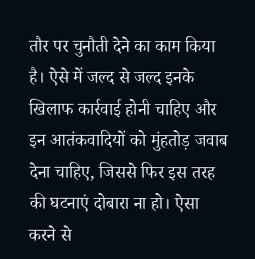तौर पर चुनौती देने का काम किया है। ऐसे में जल्द से जल्द इनके खिलाफ कार्रवाई होनी चाहिए और इन आतंकवादियों को मुंहतोड़ जवाब देना चाहिए, जिससे फिर इस तरह की घटनाएं दोबारा ना हो। ऐसा करने से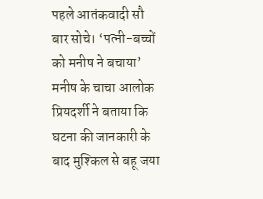पहले आतंकवादी सौ बार सोचे। ‘पत्नी-बच्चों को मनीष ने बचाया’ मनीष के चाचा आलोक प्रियदर्शी ने बताया कि घटना की जानकारी के बाद मुश्किल से बहू जया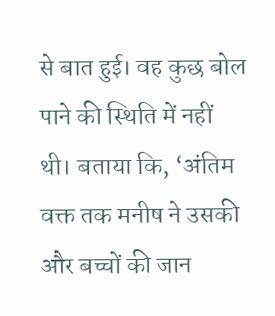से बात हुई। वह कुछ बोल पाने की स्थिति में नहीं थी। बताया कि, ‘अंतिम वक्त तक मनीष ने उसकी और बच्चों की जान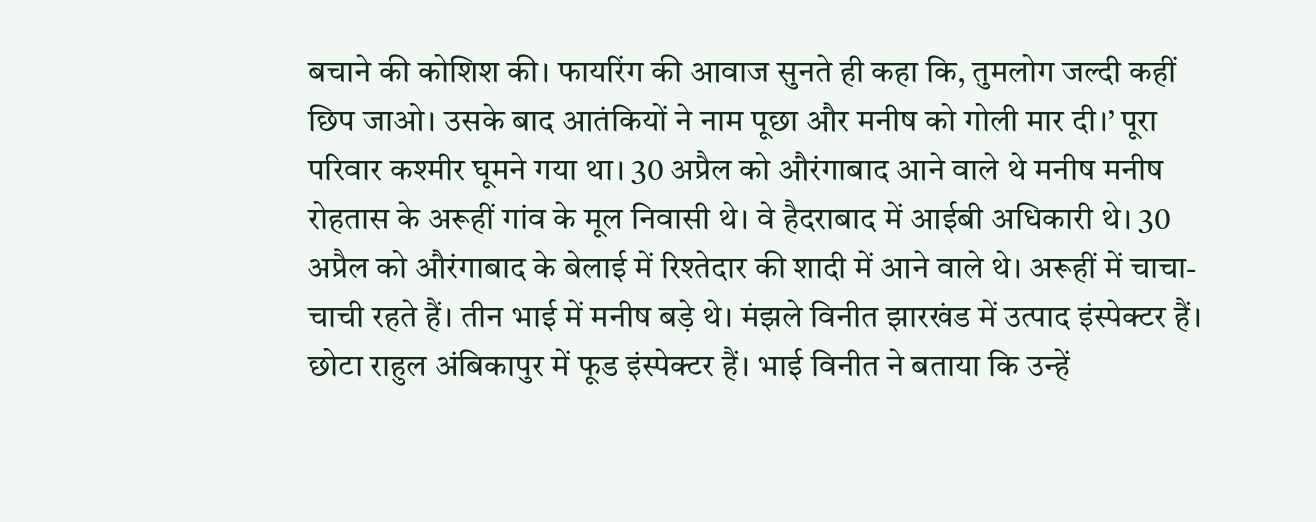बचाने की कोशिश की। फायरिंग की आवाज सुनते ही कहा कि, तुमलोग जल्दी कहीं छिप जाओ। उसके बाद आतंकियों ने नाम पूछा और मनीष को गोली मार दी।’ पूरा परिवार कश्मीर घूमने गया था। 30 अप्रैल को औरंगाबाद आने वाले थे मनीष मनीष रोहतास के अरूहीं गांव के मूल निवासी थे। वे हैदराबाद में आईबी अधिकारी थे। 30 अप्रैल को औरंगाबाद के बेलाई में रिश्तेदार की शादी में आने वाले थे। अरूहीं में चाचा-चाची रहते हैं। तीन भाई में मनीष बड़े थे। मंझले विनीत झारखंड में उत्पाद इंस्पेक्टर हैं। छोटा राहुल अंबिकापुर में फूड इंस्पेक्टर हैं। भाई विनीत ने बताया कि उन्हें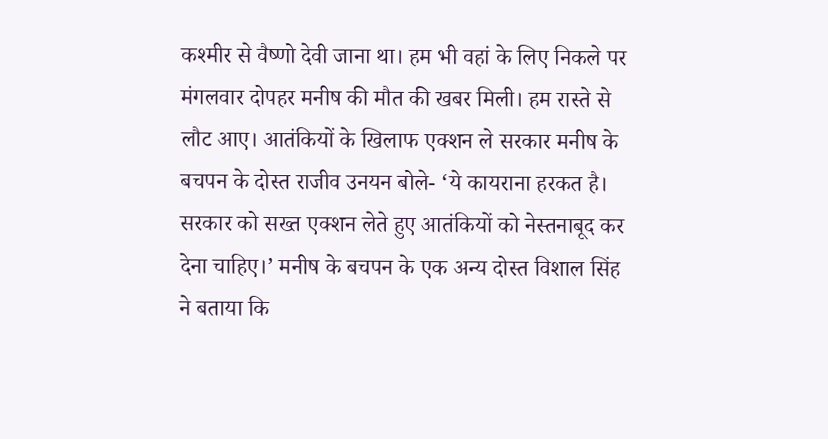कश्मीर से वैष्णो देवी जाना था। हम भी वहां के लिए निकले पर मंगलवार दोपहर मनीष की मौत की खबर मिली। हम रास्ते से लौट आए। आतंकियों के खिलाफ एक्शन ले सरकार मनीष के बचपन के दोस्त राजीव उनयन बोले- ‘ये कायराना हरकत है। सरकार को सख्त एक्शन लेते हुए आतंकियों को नेस्तनाबूद कर देना चाहिए।’ मनीष के बचपन के एक अन्य दोस्त विशाल सिंह ने बताया कि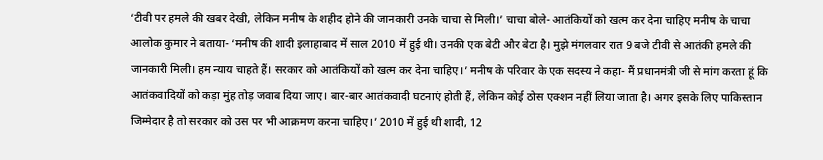‘टीवी पर हमले की खबर देखी, लेकिन मनीष के शहीद होने की जानकारी उनके चाचा से मिली।’ चाचा बोले- आतंकियों को खत्म कर देना चाहिए मनीष के चाचा आलोक कुमार ने बताया- ‘मनीष की शादी इलाहाबाद में साल 2010 में हुई थी। उनकी एक बेटी और बेटा है। मुझे मंगलवार रात 9 बजे टीवी से आतंकी हमले की जानकारी मिली। हम न्याय चाहते हैं। सरकार को आतंकियों को खत्म कर देना चाहिए।’ मनीष के परिवार के एक सदस्य ने कहा- मैं प्रधानमंत्री जी से मांग करता हूं कि आतंकवादियों को कड़ा मुंह तोड़ जवाब दिया जाए। बार-बार आतंकवादी घटनाएं होती हैं, लेकिन कोई ठोस एक्शन नहीं लिया जाता है। अगर इसके लिए पाकिस्तान जिम्मेदार है तो सरकार को उस पर भी आक्रमण करना चाहिए।’ 2010 में हुई थी शादी, 12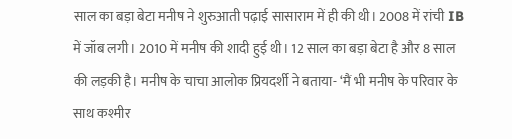साल का बड़ा बेटा मनीष ने शुरुआती पढ़ाई सासाराम में ही की थी। 2008 में रांची IB में जॉब लगी। 2010 में मनीष की शादी हुई थी। 12 साल का बड़ा बेटा है और 8 साल की लड़की है। मनीष के चाचा आलोक प्रियदर्शी ने बताया- ‘मैं भी मनीष के परिवार के साथ कश्मीर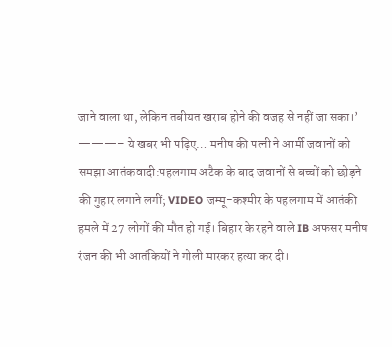जाने वाला था, लेकिन तबीयत खराब होने की वजह से नहीं जा सका।’
———– ये खबर भी पढ़िए… मनीष की पत्नी ने आर्मी जवानों को समझा आतंकवादी:पहलगाम अटैक के बाद जवानों से बच्चों को छोड़ने की गुहार लगाने लगीं; VIDEO जम्मू-कश्मीर के पहलगाम में आतंकी हमले में 27 लोगों की मौत हो गई। बिहार के रहने वाले IB अफसर मनीष रंजन की भी आतंकियों ने गोली मारकर हत्या कर दी।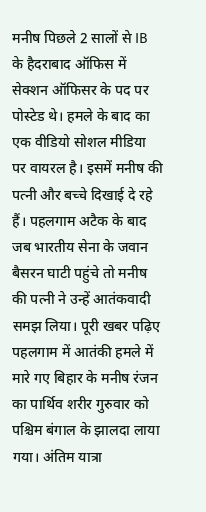मनीष पिछले 2 सालों से IB के हैदराबाद ऑफिस में सेक्शन ऑफिसर के पद पर पोस्टेड थे। हमले के बाद का एक वीडियो सोशल मीडिया पर वायरल है। इसमें मनीष की पत्नी और बच्चे दिखाई दे रहे हैं। पहलगाम अटैक के बाद जब भारतीय सेना के जवान बैसरन घाटी पहुंचे तो मनीष की पत्नी ने उन्हें आतंकवादी समझ लिया। पूरी खबर पढ़िए
पहलगाम में आतंकी हमले में मारे गए बिहार के मनीष रंजन का पार्थिव शरीर गुरुवार को पश्चिम बंगाल के झालदा लाया गया। अंतिम यात्रा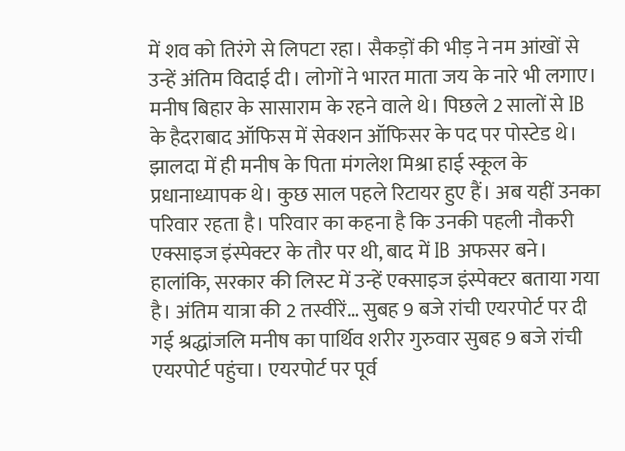में शव को तिरंगे से लिपटा रहा। सैकड़ों की भीड़ ने नम आंखों से उन्हें अंतिम विदाई दी। लोगों ने भारत माता जय के नारे भी लगाए। मनीष बिहार के सासाराम के रहने वाले थे। पिछले 2 सालों से IB के हैदराबाद ऑफिस में सेक्शन ऑफिसर के पद पर पोस्टेड थे। झालदा में ही मनीष के पिता मंगलेश मिश्रा हाई स्कूल के प्रधानाध्यापक थे। कुछ साल पहले रिटायर हुए हैं। अब यहीं उनका परिवार रहता है। परिवार का कहना है कि उनकी पहली नौकरी एक्साइज इंस्पेक्टर के तौर पर थी, बाद में IB अफसर बने। हालांकि, सरकार की लिस्ट में उन्हें एक्साइज इंस्पेक्टर बताया गया है। अंतिम यात्रा की 2 तस्वीरें… सुबह 9 बजे रांची एयरपोर्ट पर दी गई श्रद्धांजलि मनीष का पार्थिव शरीर गुरुवार सुबह 9 बजे रांची एयरपोर्ट पहुंचा। एयरपोर्ट पर पूर्व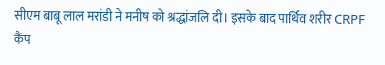सीएम बाबू लाल मरांडी ने मनीष को श्रद्धांजलि दी। इसके बाद पार्थिव शरीर CRPF कैंप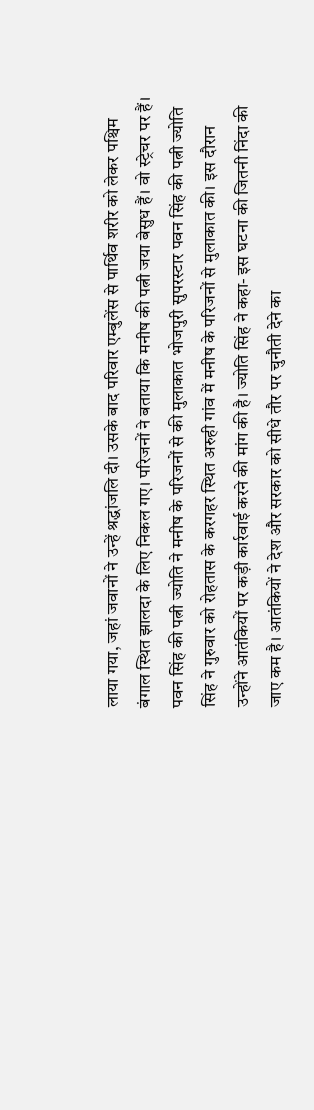लाया गया, जहां जवानों ने उन्हें श्रद्धांजलि दी। उसके बाद परिवार एम्बुलेंस से पार्थिव शरीर को लेकर पश्चिम बंगाल स्थित झालदा के लिए निकल गए। परिजनों ने बताया कि मनीष की पत्नी जया बेसुध हैं। वो स्ट्रेचर पर हैं। पवन सिंह की पत्नी ज्योति ने मनीष के परिजनों से की मुलाकात भोजपुरी सुपरस्टार पवन सिंह की पत्नी ज्योति सिंह ने गुरुवार को रोहतास के करगहर स्थित अरुही गांव में मनीष के परिजनों से मुलाकात की। इस दौरान उन्होंने आतंकियों पर कड़ी कार्रवाई करने की मांग की है। ज्योति सिंह ने कहा- इस घटना की जितनी निंदा की जाए कम है। आतंकियों ने देश और सरकार को सीधे तौर पर चुनौती देने का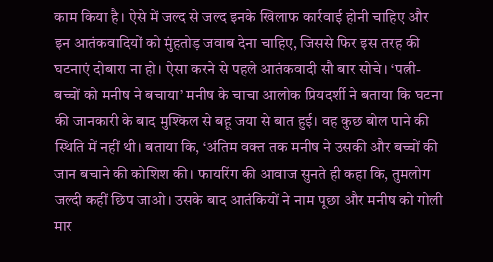काम किया है। ऐसे में जल्द से जल्द इनके खिलाफ कार्रवाई होनी चाहिए और इन आतंकवादियों को मुंहतोड़ जवाब देना चाहिए, जिससे फिर इस तरह की घटनाएं दोबारा ना हो। ऐसा करने से पहले आतंकवादी सौ बार सोचे। ‘पत्नी-बच्चों को मनीष ने बचाया’ मनीष के चाचा आलोक प्रियदर्शी ने बताया कि घटना की जानकारी के बाद मुश्किल से बहू जया से बात हुई। वह कुछ बोल पाने की स्थिति में नहीं थी। बताया कि, ‘अंतिम वक्त तक मनीष ने उसकी और बच्चों की जान बचाने की कोशिश की। फायरिंग की आवाज सुनते ही कहा कि, तुमलोग जल्दी कहीं छिप जाओ। उसके बाद आतंकियों ने नाम पूछा और मनीष को गोली मार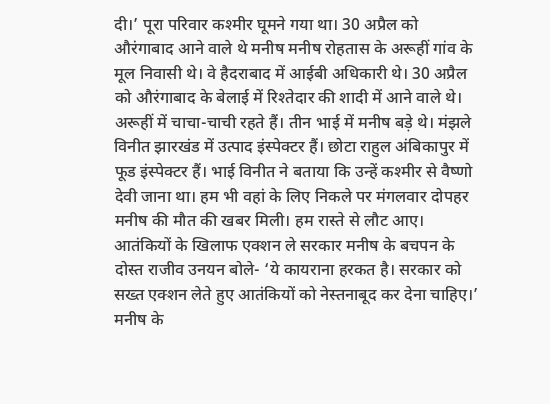दी।’ पूरा परिवार कश्मीर घूमने गया था। 30 अप्रैल को औरंगाबाद आने वाले थे मनीष मनीष रोहतास के अरूहीं गांव के मूल निवासी थे। वे हैदराबाद में आईबी अधिकारी थे। 30 अप्रैल को औरंगाबाद के बेलाई में रिश्तेदार की शादी में आने वाले थे। अरूहीं में चाचा-चाची रहते हैं। तीन भाई में मनीष बड़े थे। मंझले विनीत झारखंड में उत्पाद इंस्पेक्टर हैं। छोटा राहुल अंबिकापुर में फूड इंस्पेक्टर हैं। भाई विनीत ने बताया कि उन्हें कश्मीर से वैष्णो देवी जाना था। हम भी वहां के लिए निकले पर मंगलवार दोपहर मनीष की मौत की खबर मिली। हम रास्ते से लौट आए। आतंकियों के खिलाफ एक्शन ले सरकार मनीष के बचपन के दोस्त राजीव उनयन बोले- ‘ये कायराना हरकत है। सरकार को सख्त एक्शन लेते हुए आतंकियों को नेस्तनाबूद कर देना चाहिए।’ मनीष के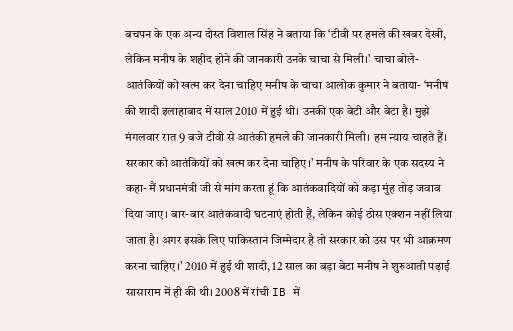बचपन के एक अन्य दोस्त विशाल सिंह ने बताया कि ‘टीवी पर हमले की खबर देखी, लेकिन मनीष के शहीद होने की जानकारी उनके चाचा से मिली।’ चाचा बोले- आतंकियों को खत्म कर देना चाहिए मनीष के चाचा आलोक कुमार ने बताया- ‘मनीष की शादी इलाहाबाद में साल 2010 में हुई थी। उनकी एक बेटी और बेटा है। मुझे मंगलवार रात 9 बजे टीवी से आतंकी हमले की जानकारी मिली। हम न्याय चाहते हैं। सरकार को आतंकियों को खत्म कर देना चाहिए।’ मनीष के परिवार के एक सदस्य ने कहा- मैं प्रधानमंत्री जी से मांग करता हूं कि आतंकवादियों को कड़ा मुंह तोड़ जवाब दिया जाए। बार-बार आतंकवादी घटनाएं होती हैं, लेकिन कोई ठोस एक्शन नहीं लिया जाता है। अगर इसके लिए पाकिस्तान जिम्मेदार है तो सरकार को उस पर भी आक्रमण करना चाहिए।’ 2010 में हुई थी शादी, 12 साल का बड़ा बेटा मनीष ने शुरुआती पढ़ाई सासाराम में ही की थी। 2008 में रांची IB में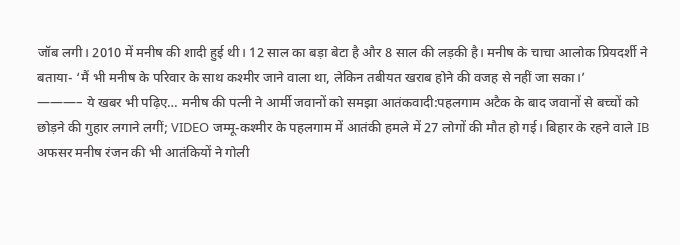जॉब लगी। 2010 में मनीष की शादी हुई थी। 12 साल का बड़ा बेटा है और 8 साल की लड़की है। मनीष के चाचा आलोक प्रियदर्शी ने बताया- ‘मैं भी मनीष के परिवार के साथ कश्मीर जाने वाला था, लेकिन तबीयत खराब होने की वजह से नहीं जा सका।’
———– ये खबर भी पढ़िए… मनीष की पत्नी ने आर्मी जवानों को समझा आतंकवादी:पहलगाम अटैक के बाद जवानों से बच्चों को छोड़ने की गुहार लगाने लगीं; VIDEO जम्मू-कश्मीर के पहलगाम में आतंकी हमले में 27 लोगों की मौत हो गई। बिहार के रहने वाले IB अफसर मनीष रंजन की भी आतंकियों ने गोली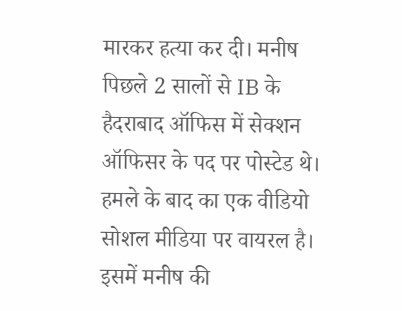मारकर हत्या कर दी। मनीष पिछले 2 सालों से IB के हैदराबाद ऑफिस में सेक्शन ऑफिसर के पद पर पोस्टेड थे। हमले के बाद का एक वीडियो सोशल मीडिया पर वायरल है। इसमें मनीष की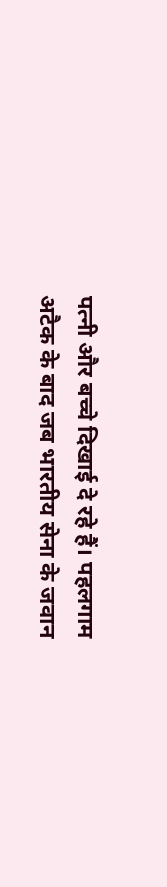पत्नी और बच्चे दिखाई दे रहे हैं। पहलगाम अटैक के बाद जब भारतीय सेना के जवान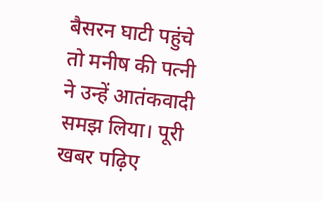बैसरन घाटी पहुंचे तो मनीष की पत्नी ने उन्हें आतंकवादी समझ लिया। पूरी खबर पढ़िए